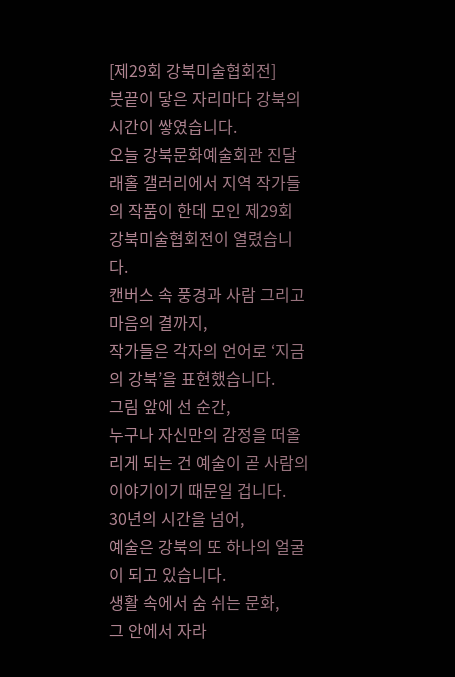[제29회 강북미술협회전]
붓끝이 닿은 자리마다 강북의 시간이 쌓였습니다.
오늘 강북문화예술회관 진달래홀 갤러리에서 지역 작가들의 작품이 한데 모인 제29회 강북미술협회전이 열렸습니다.
캔버스 속 풍경과 사람 그리고 마음의 결까지,
작가들은 각자의 언어로 ‘지금의 강북’을 표현했습니다.
그림 앞에 선 순간,
누구나 자신만의 감정을 떠올리게 되는 건 예술이 곧 사람의 이야기이기 때문일 겁니다.
30년의 시간을 넘어,
예술은 강북의 또 하나의 얼굴이 되고 있습니다.
생활 속에서 숨 쉬는 문화,
그 안에서 자라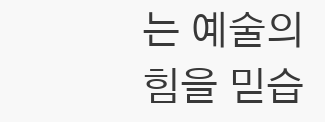는 예술의 힘을 믿습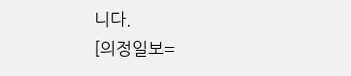니다.
[의정일보=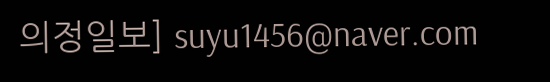의정일보] suyu1456@naver.com